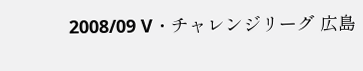2008/09 V・チャレンジリーグ 広島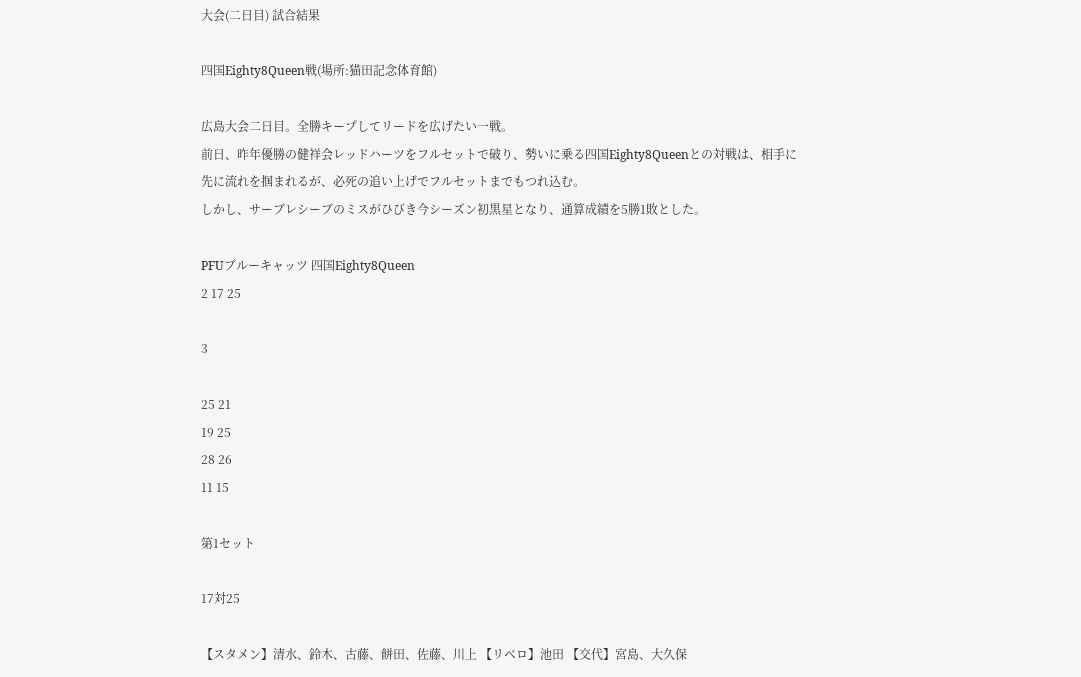大会(二日目) 試合結果

四国Eighty8Queen戦(場所:猫田記念体育館)

広島大会二日目。全勝キープしてリードを広げたい一戦。
前日、昨年優勝の健祥会レッドハーツをフルセットで破り、勢いに乗る四国Eighty8Queenとの対戦は、相手に先に流れを掴まれるが、必死の追い上げでフルセットまでもつれ込む。
しかし、サーブレシーブのミスがひびき今シーズン初黒星となり、通算成績を5勝1敗とした。

PFUブルーキャッツ 四国Eighty8Queen
2 17 25

3

25 21
19 25
28 26
11 15

第1セット

17対25

【スタメン】清水、鈴木、古藤、餅田、佐藤、川上 【リベロ】池田 【交代】宮島、大久保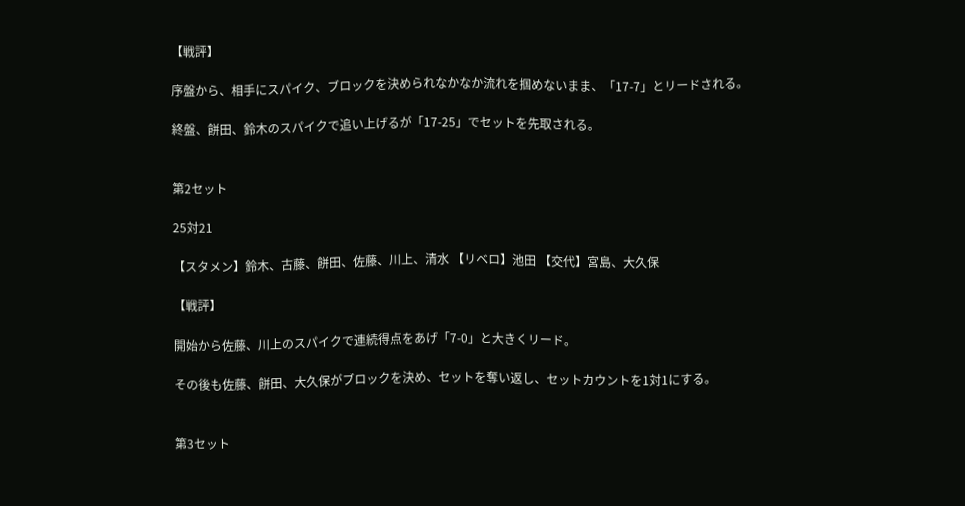【戦評】

序盤から、相手にスパイク、ブロックを決められなかなか流れを掴めないまま、「17-7」とリードされる。

終盤、餅田、鈴木のスパイクで追い上げるが「17-25」でセットを先取される。


第2セット

25対21

【スタメン】鈴木、古藤、餅田、佐藤、川上、清水 【リベロ】池田 【交代】宮島、大久保

【戦評】

開始から佐藤、川上のスパイクで連続得点をあげ「7-0」と大きくリード。

その後も佐藤、餅田、大久保がブロックを決め、セットを奪い返し、セットカウントを1対1にする。


第3セット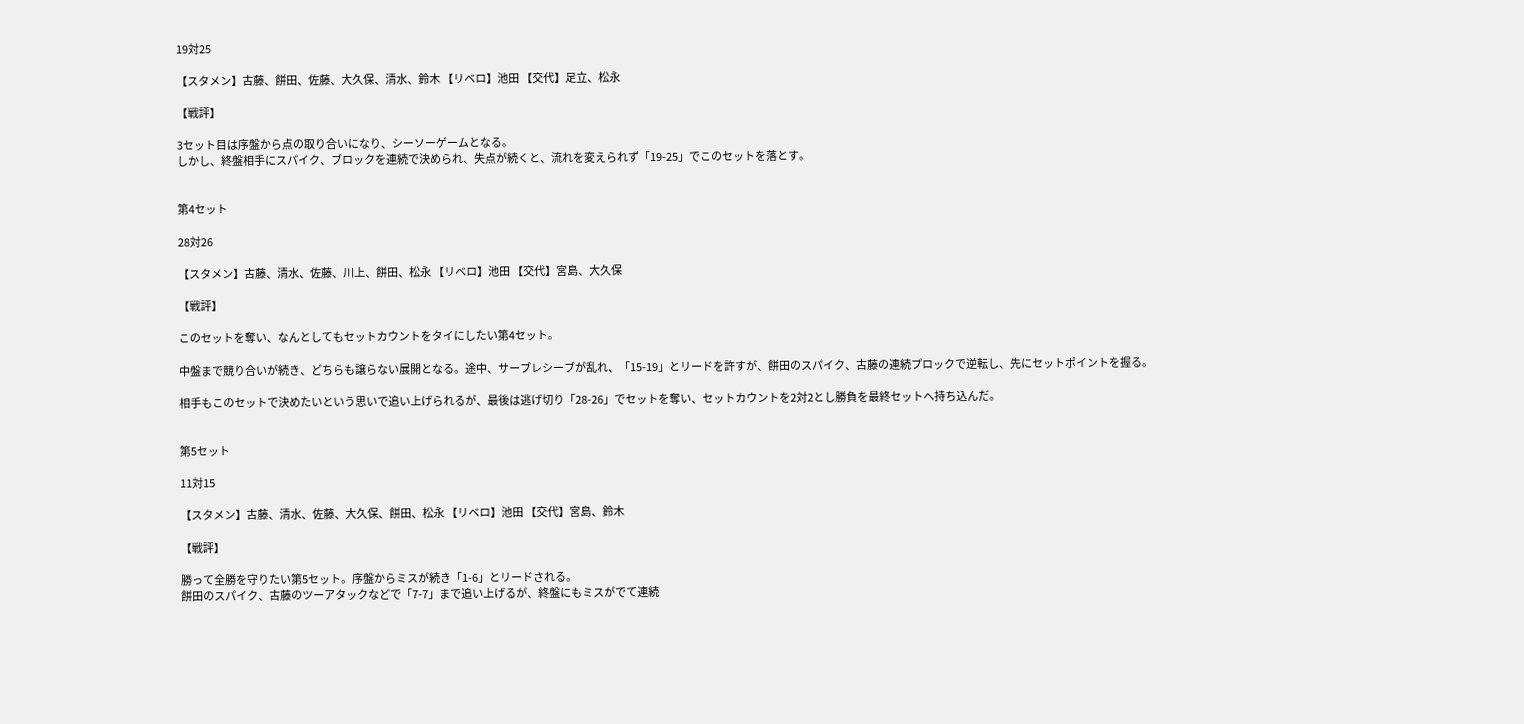19対25

【スタメン】古藤、餅田、佐藤、大久保、清水、鈴木 【リベロ】池田 【交代】足立、松永

【戦評】

3セット目は序盤から点の取り合いになり、シーソーゲームとなる。
しかし、終盤相手にスパイク、ブロックを連続で決められ、失点が続くと、流れを変えられず「19-25」でこのセットを落とす。


第4セット

28対26

【スタメン】古藤、清水、佐藤、川上、餅田、松永 【リベロ】池田 【交代】宮島、大久保

【戦評】

このセットを奪い、なんとしてもセットカウントをタイにしたい第4セット。

中盤まで競り合いが続き、どちらも譲らない展開となる。途中、サーブレシーブが乱れ、「15-19」とリードを許すが、餅田のスパイク、古藤の連続プロックで逆転し、先にセットポイントを握る。

相手もこのセットで決めたいという思いで追い上げられるが、最後は逃げ切り「28-26」でセットを奪い、セットカウントを2対2とし勝負を最終セットへ持ち込んだ。


第5セット

11対15

【スタメン】古藤、清水、佐藤、大久保、餅田、松永 【リベロ】池田 【交代】宮島、鈴木

【戦評】

勝って全勝を守りたい第5セット。序盤からミスが続き「1-6」とリードされる。
餅田のスパイク、古藤のツーアタックなどで「7-7」まで追い上げるが、終盤にもミスがでて連続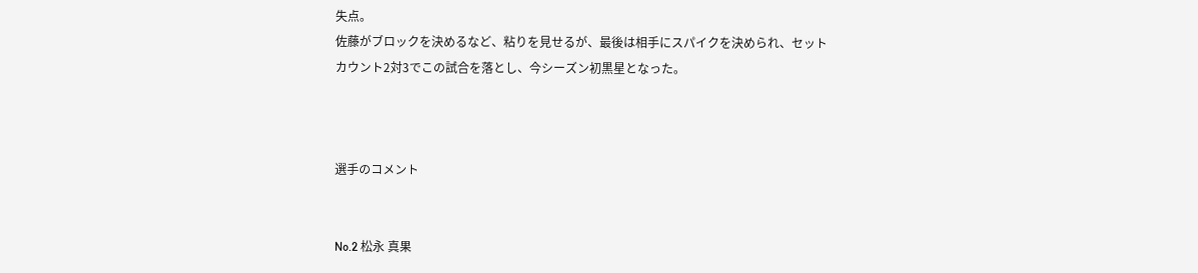失点。
佐藤がブロックを決めるなど、粘りを見せるが、最後は相手にスパイクを決められ、セットカウント2対3でこの試合を落とし、今シーズン初黒星となった。



選手のコメント


No.2 松永 真果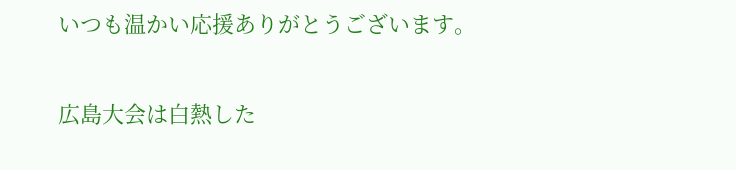いつも温かい応援ありがとうございます。

広島大会は白熱した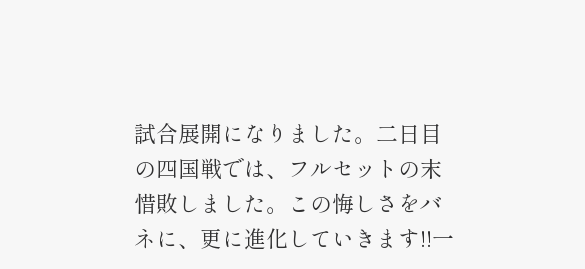試合展開になりました。二日目の四国戦では、フルセットの末惜敗しました。この悔しさをバネに、更に進化していきます!!一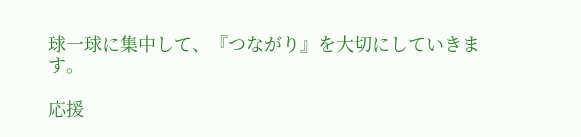球一球に集中して、『つながり』を大切にしていきます。

応援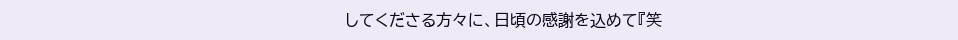してくださる方々に、日頃の感謝を込めて『笑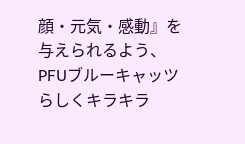顔・元気・感動』を与えられるよう、PFUブルーキャッツらしくキラキラ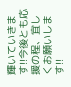輝いていきます!!今後とも応援の程、宜しくお願いします!!